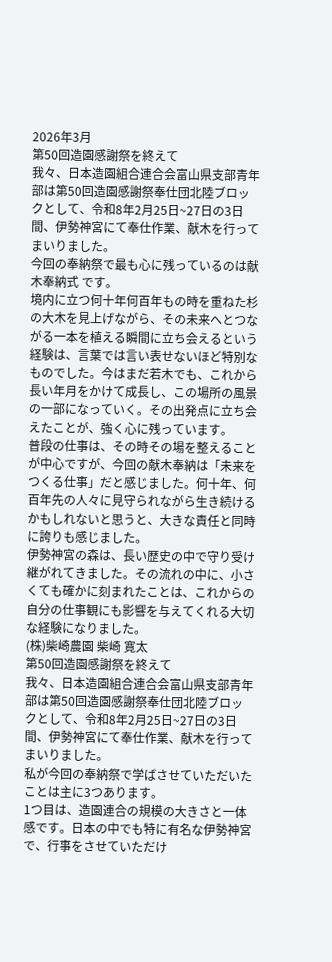2026年3月
第50回造園感謝祭を終えて
我々、日本造園組合連合会富山県支部青年部は第50回造園感謝祭奉仕団北陸ブロックとして、令和8年2月25日~27日の3日間、伊勢神宮にて奉仕作業、献木を行ってまいりました。
今回の奉納祭で最も心に残っているのは献木奉納式 です。
境内に立つ何十年何百年もの時を重ねた杉の大木を見上げながら、その未来へとつながる一本を植える瞬間に立ち会えるという経験は、言葉では言い表せないほど特別なものでした。今はまだ若木でも、これから長い年月をかけて成長し、この場所の風景の一部になっていく。その出発点に立ち会えたことが、強く心に残っています。
普段の仕事は、その時その場を整えることが中心ですが、今回の献木奉納は「未来をつくる仕事」だと感じました。何十年、何百年先の人々に見守られながら生き続けるかもしれないと思うと、大きな責任と同時に誇りも感じました。
伊勢神宮の森は、長い歴史の中で守り受け継がれてきました。その流れの中に、小さくても確かに刻まれたことは、これからの自分の仕事観にも影響を与えてくれる大切な経験になりました。
(株)柴崎農園 柴崎 寛太
第50回造園感謝祭を終えて
我々、日本造園組合連合会富山県支部青年部は第50回造園感謝祭奉仕団北陸ブロックとして、令和8年2月25日~27日の3日間、伊勢神宮にて奉仕作業、献木を行ってまいりました。
私が今回の奉納祭で学ばさせていただいたことは主に3つあります。
1つ目は、造園連合の規模の大きさと一体感です。日本の中でも特に有名な伊勢神宮で、行事をさせていただけ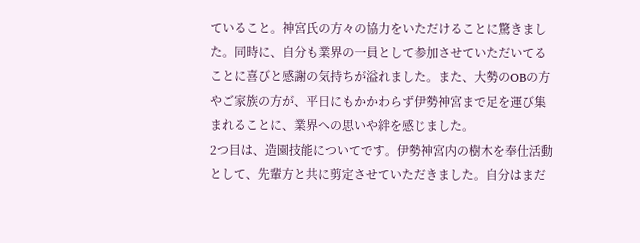ていること。神宮氏の方々の協力をいただけることに驚きました。同時に、自分も業界の一員として参加させていただいてることに喜びと感謝の気持ちが溢れました。また、大勢のOBの方やご家族の方が、平日にもかかわらず伊勢神宮まで足を運び集まれることに、業界への思いや絆を感じました。
2つ目は、造園技能についてです。伊勢神宮内の樹木を奉仕活動として、先輩方と共に剪定させていただきました。自分はまだ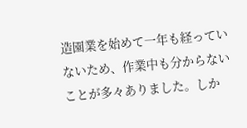造園業を始めて一年も経っていないため、作業中も分からないことが多々ありました。しか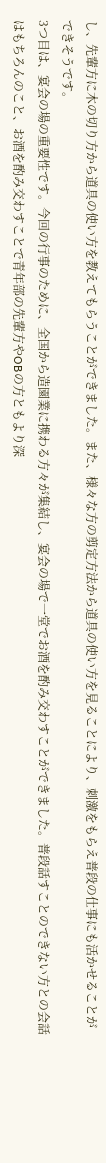し、先輩方に木の切り方から道具の使い方を教えてもらうことができました。また、様々な方の剪定方法から道具の使い方を見ることにより、刺激をもらえ普段の仕事にも活かせることができそうです。
3つ目は、宴会の場の重要性です。今回の行事のために、全国から造園業に携わる方々が集結し、宴会の場で一堂でお酒を酌み交わすことができました。普段話すことのできない方との会話はもちろんのこと、お酒を酌み交わすことで青年部の先輩方やOBの方ともより深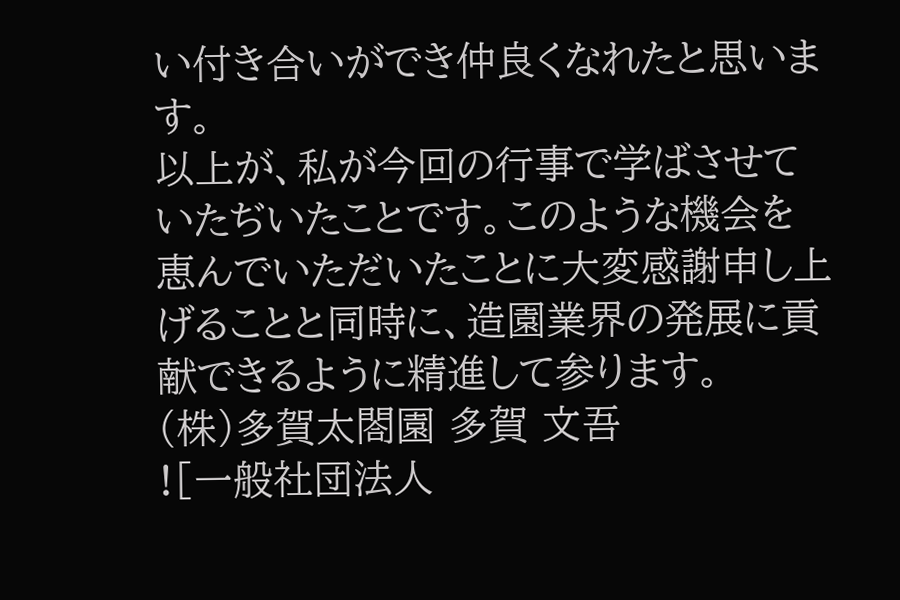い付き合いができ仲良くなれたと思います。
以上が、私が今回の行事で学ばさせていたぢいたことです。このような機会を恵んでいただいたことに大変感謝申し上げることと同時に、造園業界の発展に貢献できるように精進して参ります。
(株)多賀太閤園 多賀 文吾
![一般社団法人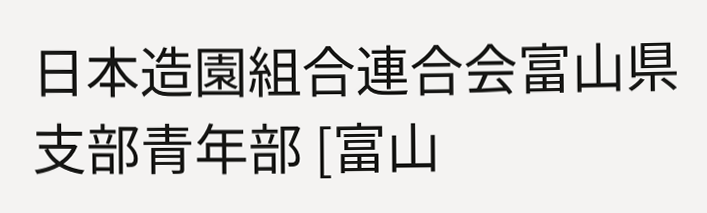日本造園組合連合会富山県支部青年部 [富山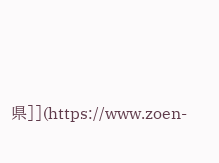県]](https://www.zoen-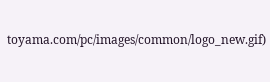toyama.com/pc/images/common/logo_new.gif)